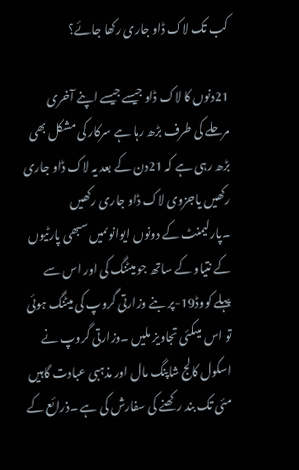کب تک لاک ڈاو جاری رکھا جائے؟

21دنوں کا لاک ڈاو جیسے جیسے اپنے آخری مرحلے کی طرف بڑھ رہا ہے سرکار کی مشکل بھی بڑھ رہی ہے کہ 21دن کے بعد یہ لاک ڈاو جاری رکھیں یاجزوی لاک ڈاو جاری رکھیں ۔پارلیمنٹ کے دونوں ایوانوںمیں سبھی پارٹیوں کے نتیاو کے ساتھ جو میٹنگ کی اور اس سے پہلے کووڈ19-پر بنے وزارتی گروپ کی میٹنگ ہوئی تو اس میںکئی تجاویز ملیں ۔وزارتی گروپ نے اسکول کالج شاپنگ مال اور مذہبی عبادت گاہیں مئی تک بند رکھنے کی سفارش کی ہے ۔ذرائع کے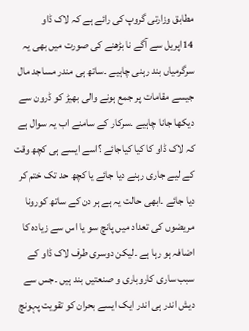مطابق وزارتی گروپ کی رائے ہے کہ لاک ڈاو 14اپریل سے آگے نا بڑھنے کی صورت میں بھی یہ سرگرمیاں بند رہنی چاہیے ۔ساتھ ہی مندر مساجد مال جیسے مقامات پر جمع ہونے والی بھیڑ کو ڈرون سے دیکھا جانا چاہیے ۔سرکار کے سامنے اب یہ سوال ہے کہ لاک ڈاو کا کیا کیاجائے ؟اسے ایسے ہی کچھ وقت کے لیے جاری رہنے دیا جائے یا کچھ حد تک ختم کر دیا جائے ۔ابھی حالت یہ ہے ہر دن کے ساتھ کورونا مریضوں کی تعداد میں پانچ سو یا اس سے زیادہ کا اضافہ ہو رہا ہے ۔لیکن دوسری طرف لاک ڈاو کے سبب ساری کاروباری و صنعتیں بند ہیں ۔جس سے دیش اندر ہی اندر ایک ایسے بحران کو تقویت پہونچ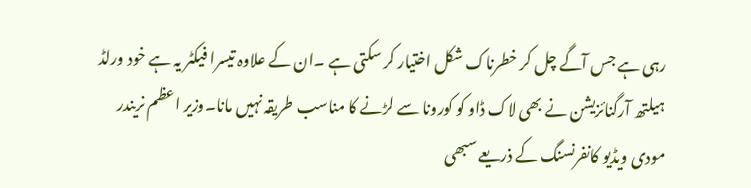رہی ہے جس آگے چل کر خطرناک شکل اختیار کر سکتی ہے ۔ان کے علاوہ تیسرا فیکٹر یہ ہے خود ورلڈ ہیلتھ آرگنائزیشن نے بھی لاک ڈاو کو کورونا سے لڑنے کا مناسب طریقہ نہیں مانا۔وزیر اعظم نریندر مودی ویڈیو کانفرنسنگ کے ذریعے سبھی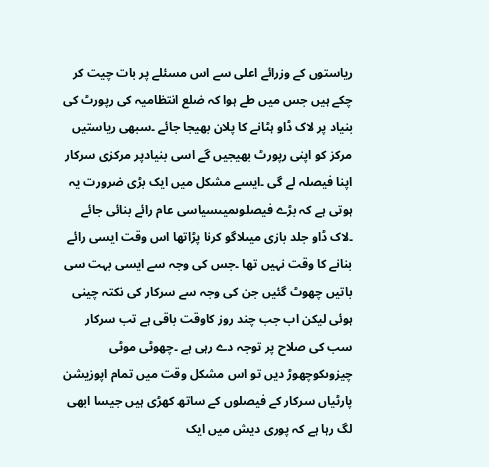ریاستوں کے وزرائے اعلی سے اس مسئلے پر بات چیت کر چکے ہیں جس میں طے ہوا کہ ضلع انتظامیہ کی رپورٹ کی بنیاد پر لاک ڈاو ہٹانے کا پلان بھیجا جائے ۔سبھی ریاستیں مرکز کو اپنی رپورٹ بھیجیں گے اسی بنیادپر مرکزی سرکار اپنا فیصلہ لے گی ۔ایسے مشکل میں ایک بڑی ضرورت یہ ہوتی ہے کہ بڑے فیصلوںمیںسیاسی عام رائے بنائی جائے ۔لاک ڈاو جلد بازی میںلاگو کرنا پڑاتھا اس وقت ایسی رائے بنانے کا وقت نہیں تھا ۔جس کی وجہ سے ایسی بہت سی باتیں چھوٹ گئیں جن کی وجہ سے سرکار کی نکتہ چینی ہوئی لیکن اب جب چند روز کاوقت باقی ہے تب سرکار سب کی صلاح پر توجہ دے رہی ہے ۔چھوٹی موٹی چیزوںکوچھوڑ دیں تو اس مشکل وقت میں تمام اپوزیشن پارٹیاں سرکار کے فیصلوں کے ساتھ کھڑی ہیں جیسا ابھی لگ رہا ہے کہ پوری دیش میں ایک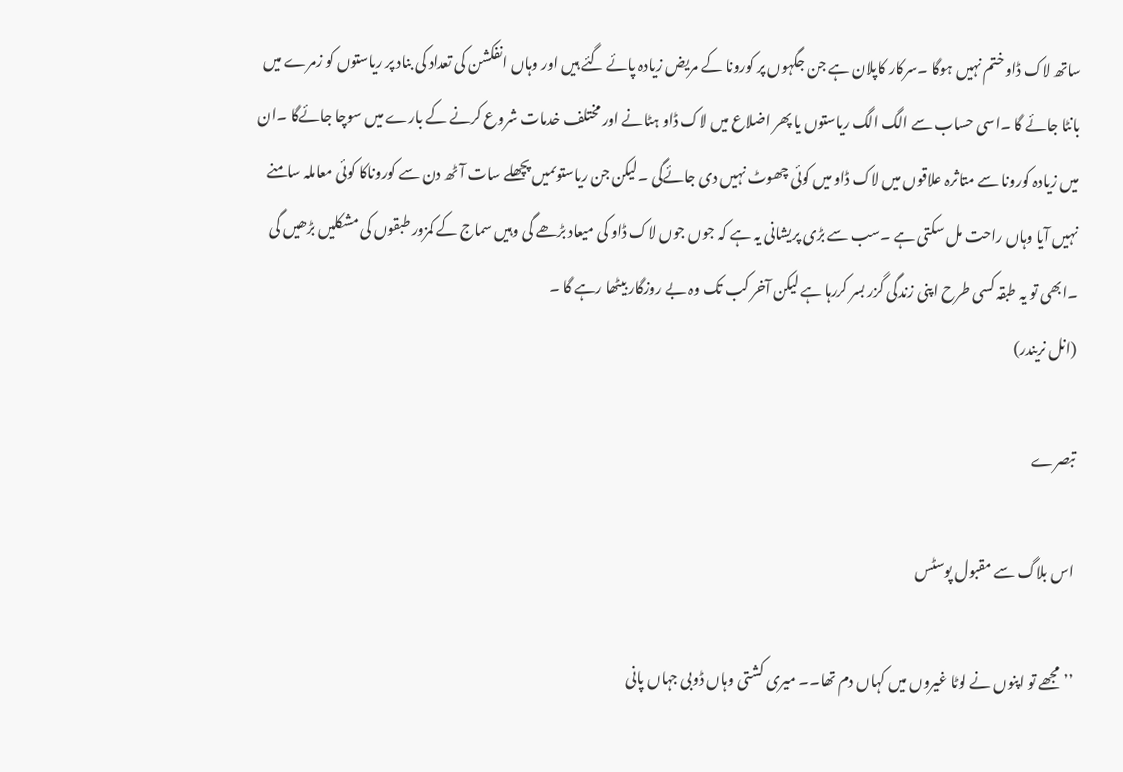ساتھ لاک ڈاو ختم نہیں ہوگا ۔سرکار کاپلان ہے جن جگہوں پر کورونا کے مریض زیادہ پائے گئے ہیں اور وہاں انفکشن کی تعداد کی بناد پر ریاستوں کو زمرے میں بانٹا جائے گا ۔اسی حساب سے الگ الگ ریاستوں یا پھر اضلاع میں لاک ڈاو ہٹانے اور مختلف خدمات شروع کرنے کے بارے میں سوچا جائےگا ۔ان میں زیادہ کورونا سے متاثرہ علاقوں میں لاک ڈاو میں کوئی چھوٹ نہیں دی جائےگی ۔لیکن جن ریاستوںمیں پچھلے سات آٹھ دن سے کوروناکا کوئی معاملہ سامنے نہیں آیا وہاں راحت مل سکتی ہے ۔سب سے بڑی پریشانی یہ ہے کہ جوں جوں لاک ڈاو کی میعاد بڑھے گی وہیں سماج کے کمزور طبقوں کی مشکلیں بڑھیں گی ۔ابھی تو یہ طبقہ کسی طرح اپنی زندگی گزر بسر کررہا ہے لیکن آخر کب تک وہ بے روزگار بیٹھا رہے گا ۔
(انل نریندر)

تبصرے

اس بلاگ سے مقبول پوسٹس

’’مجھے تو اپنوں نے لوٹا غیروں میں کہاں دم تھا۔۔ میری کشتی وہاں ڈوبی جہاں پانی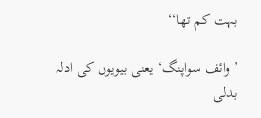بہت کم تھا‘‘

’وائف سواپنگ‘ یعنی بیویوں کی ادلہ بدلی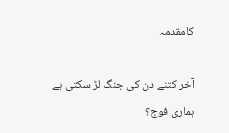کامقدمہ

آخر کتنے دن کی جنگ لڑ سکتی ہے ہماری فوج؟